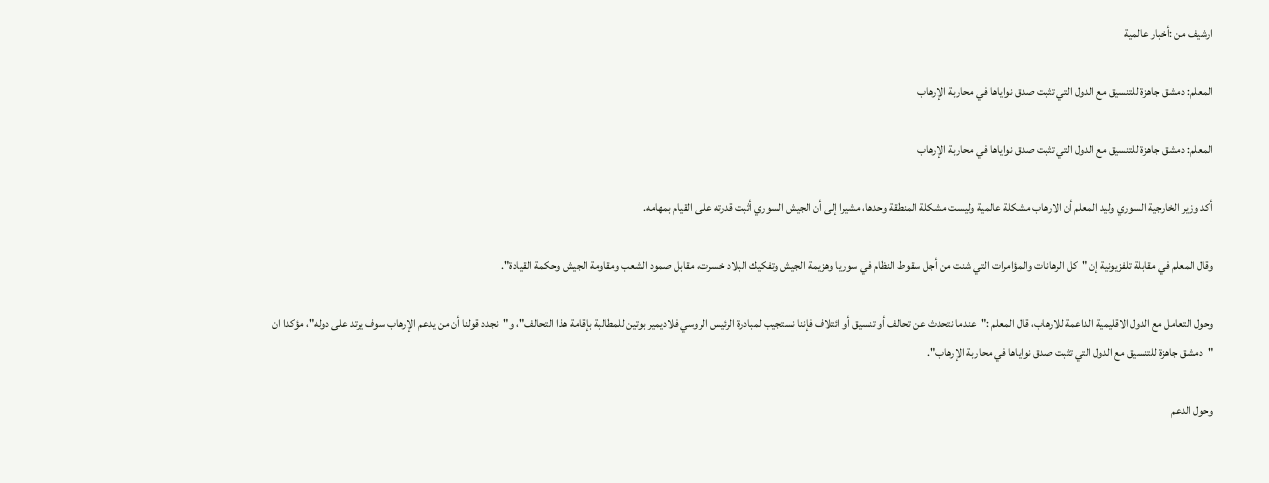ارشيف من :أخبار عالمية

المعلم: دمشق جاهزة للتنسيق مع الدول التي تثبت صدق نواياها في محاربة الإرهاب

المعلم: دمشق جاهزة للتنسيق مع الدول التي تثبت صدق نواياها في محاربة الإرهاب

أكد وزير الخارجية السوري وليد المعلم أن الارهاب مشكلة عالمية وليست مشكلة المنطقة وحدها، مشيرا إلى أن الجيش السوري أثبت قدرته على القيام بمهامه.

وقال المعلم في مقابلة تلفزيونية إن "كل الرهانات والمؤامرات التي شنت من أجل سقوط النظام في سوريا وهزيمة الجيش وتفكيك البلاد خسرت، مقابل صمود الشعب ومقاومة الجيش وحكمة القيادة".

وحول التعامل مع الدول الاقليمية الداعمة للارهاب، قال المعلم :"عندما نتحدث عن تحالف أو تنسيق أو ائتلاف فإننا نستجيب لمبادرة الرئيس الروسي فلاديمير بوتين للمطالبة بإقامة هذا التحالف"، و"نجدد قولنا أن من يدعم الإرهاب سوف يرتد على دوله"، مؤكدا ان "دمشق جاهزة للتنسيق مع الدول التي تثبت صدق نواياها في محاربة الإرهاب".

وحول الدعم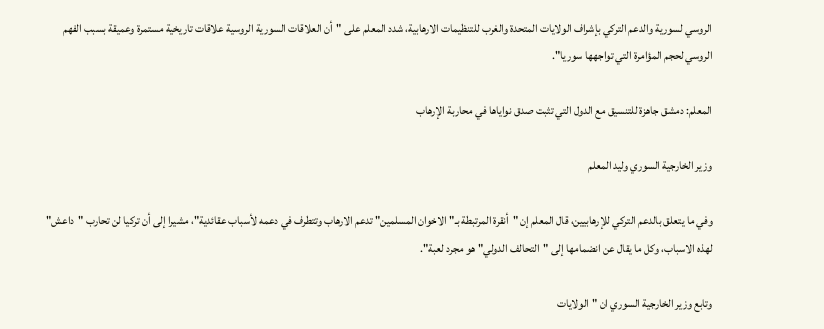الروسي لسورية والدعم التركي بإشراف الولايات المتحدة والغرب للتنظيمات الارهابية، شدد المعلم على "أن العلاقات السورية الروسية علاقات تاريخية مستمرة وعميقة بسبب الفهم الروسي لحجم المؤامرة التي تواجهها سوريا".

المعلم: دمشق جاهزة للتنسيق مع الدول التي تثبت صدق نواياها في محاربة الإرهاب

وزير الخارجية السوري وليد المعلم

وفي ما يتعلق بالدعم التركي للإرهابيين، قال المعلم إن "أنقرة المرتبطة بـ"الاخوان المسلمين" تدعم الارهاب وتتطرف في دعمه لأسباب عقائدية"، مشيرا إلى أن تركيا لن تحارب "داعش" لهذه الاسباب، وكل ما يقال عن انضمامها إلى "التحالف الدولي" هو مجرد لعبة".

وتابع وزير الخارجية السوري ان "الولايات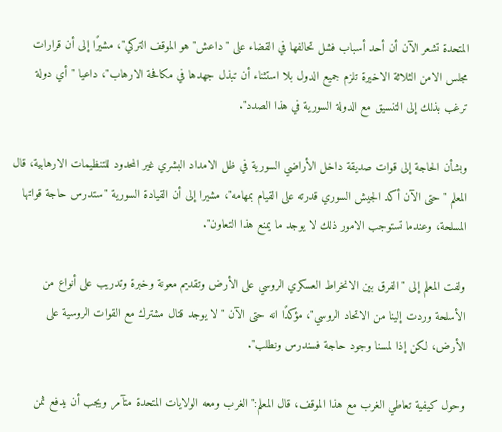المتحدة تشعر الآن أن أحد أسباب فشل تحالفها في القضاء على "داعش" هو الموقف التركي"، مشيرًا إلى أن قرارات مجلس الامن الثلاثة الاخيرة تلزم جميع الدول بلا استثناء أن تبذل جهدها في مكافحة الارهاب"، داعيا "أي دولة ترغب بذلك إلى التنسيق مع الدولة السورية في هذا الصدد".

وبشأن الحاجة إلى قوات صديقة داخل الأراضي السورية في ظل الامداد البشري غير المحدود للتنظيمات الارهابية، قال المعلم "حتى الآن أكد الجيش السوري قدرته على القيام بمهامه"، مشيرا إلى أن القيادة السورية "ستدرس حاجة قواتها المسلحة، وعندما تستوجب الامور ذلك لا يوجد ما يمنع هذا التعاون".

ولفت المعلم إلى "الفرق بين الانخراط العسكري الروسي على الأرض وتقديم معونة وخبرة وتدريب على أنواع من الأسلحة وردت إلينا من الاتحاد الروسي"، مؤكدًا انه حتى الآن "لا يوجد قتال مشترك مع القوات الروسية على الأرض، لكن إذا لمسنا وجود حاجة فسندرس ونطلب".

وحول كيفية تعاطي الغرب مع هذا الموقف، قال المعلم:"الغرب ومعه الولايات المتحدة متآمر ويجب أن يدفع ثمن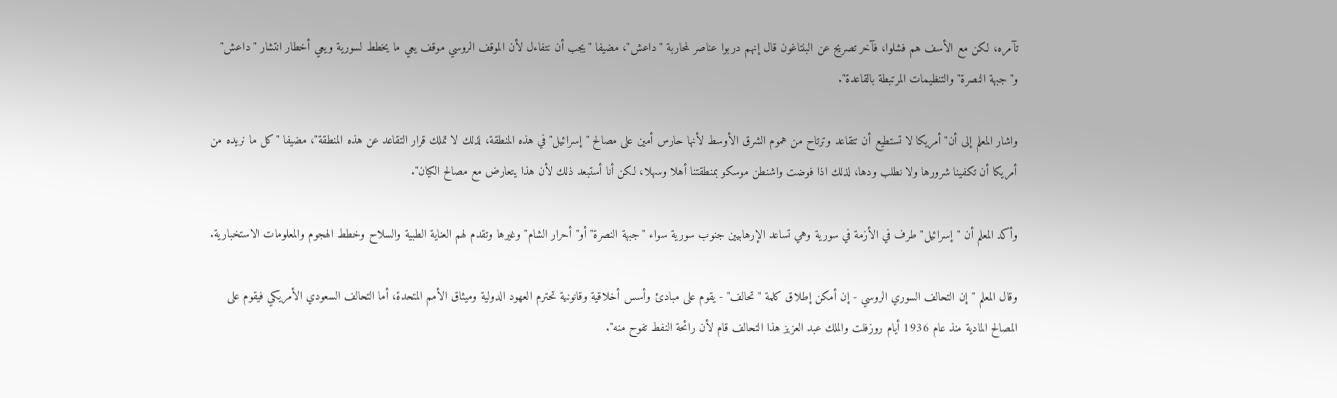تآمره، لكن مع الأسف هم فشلوا، فآخر تصريح عن البنتاغون قال إنهم دربوا عناصر لمحاربة "داعش"، مضيفا "يجب أن نتفاءل لأن الموقف الروسي موقف يعي ما يخطط لسورية ويعي أخطار انتشار "داعش" و"جبهة النصرة" والتنظيمات المرتبطة بالقاعدة".

واشار المعلم إلى أن" أمريكا لا تستطيع أن تتقاعد وترتاح من هموم الشرق الأوسط لأنها حارس أمين على مصالح "إسرائيل" في هذه المنطقة، لذلك لا تملك قرار التقاعد عن هذه المنطقة"، مضيفا "كل ما نريده من أمريكا أن تكفينا شرورها ولا نطلب ودها، لذلك اذا فوضت واشنطن موسكو بمنطقتنا أهلا وسهلا، لكن أنا أستبعد ذلك لأن هذا يتعارض مع مصالح الكيان".

وأكد المعلم أن "إسرائيل" طرف في الأزمة في سورية وهي تساعد الإرهابيين جنوب سورية سواء "جبهة النصرة" أو"أحرار الشام" وغيرها وتقدم لهم العناية الطبية والسلاح وخطط الهجوم والمعلومات الاستخبارية.

وقال المعلم "إن التحالف السوري الروسي - إن أمكن إطلاق كلمة "تحالف" - يقوم على مبادئ وأسس أخلاقية وقانونية تحترم العهود الدولية وميثاق الأمم المتحدة، أما التحالف السعودي الأمريكي فيقوم على المصالح المادية منذ عام 1936 أيام روزفلت والملك عبد العزيز هذا التحالف قام لأن رائحة النفط تفوح منه".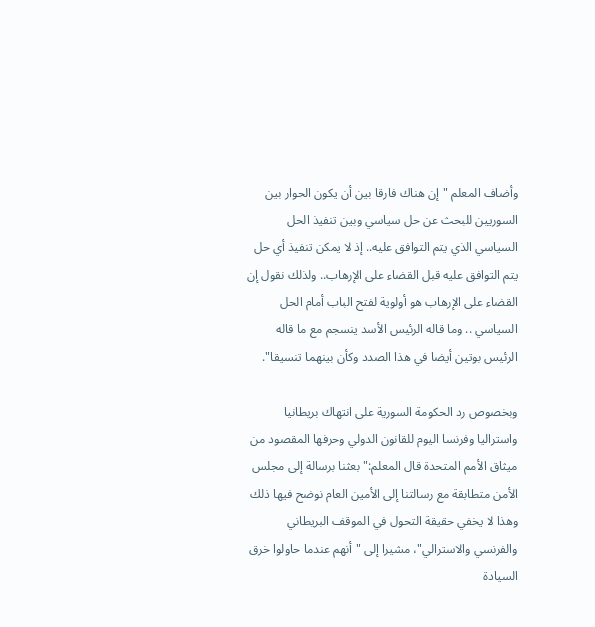وأضاف المعلم "إن هناك فارقا بين أن يكون الحوار بين السوريين للبحث عن حل سياسي وبين تنفيذ الحل السياسي الذي يتم التوافق عليه.. إذ لا يمكن تنفيذ أي حل يتم التوافق عليه قبل القضاء على الإرهاب.. ولذلك نقول إن القضاء على الإرهاب هو أولوية لفتح الباب أمام الحل السياسي .. وما قاله الرئيس الأسد ينسجم مع ما قاله الرئيس بوتين أيضا في هذا الصدد وكأن بينهما تنسيقا".

وبخصوص رد الحكومة السورية على انتهاك بريطانيا واستراليا وفرنسا اليوم للقانون الدولي وحرفها المقصود من ميثاق الأمم المتحدة قال المعلم:"بعثنا برسالة إلى مجلس الأمن متطابقة مع رسالتنا إلى الأمين العام نوضح فيها ذلك وهذا لا يخفي حقيقة التحول في الموقف البريطاني والفرنسي والاسترالي"، مشيرا إلى "أنهم عندما حاولوا خرق السيادة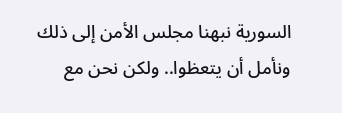السورية نبهنا مجلس الأمن إلى ذلك ونأمل أن يتعظوا.. ولكن نحن مع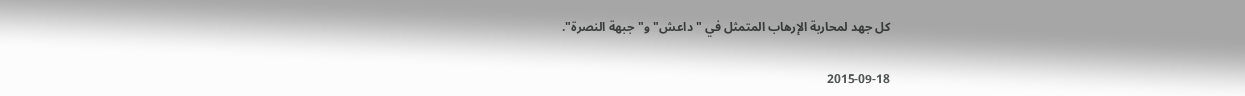كل جهد لمحاربة الإرهاب المتمثل في "داعش" و"جبهة النصرة".

2015-09-18